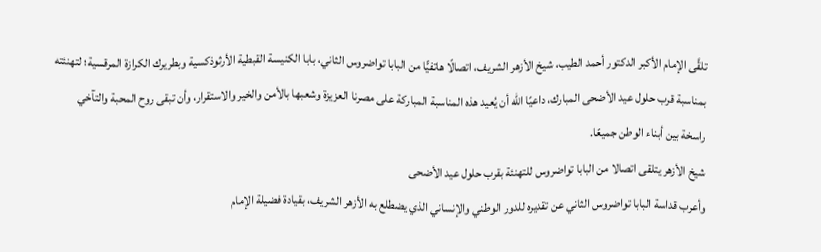تلقَّى الإمام الأكبر الدكتور أحمد الطيب، شيخ الأزهر الشريف، اتصالًا هاتفيًّا من البابا تواضروس الثاني، بابا الكنيسة القبطية الأرثوذكسية وبطريرك الكرازة المرقسية؛ لتهنئته بمناسبة قرب حلول عيد الأضحى المبارك، داعيًا الله أن يُعيد هذه المناسبة المباركة على مصرنا العزيزة وشعبها بالأمن والخير والاستقرار، وأن تبقى روح المحبة والتآخي راسخة بين أبناء الوطن جميعًا.
شيخ الأزهر يتلقى اتصالا من البابا تواضروس للتهنئة بقرب حلول عيد الأضحى
وأعرب قداسة البابا تواضروس الثاني عن تقديره للدور الوطني والإنساني الذي يضطلع به الأزهر الشريف، بقيادة فضيلة الإمام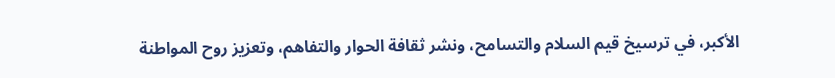الأكبر، في ترسيخ قيم السلام والتسامح، ونشر ثقافة الحوار والتفاهم، وتعزيز روح المواطنة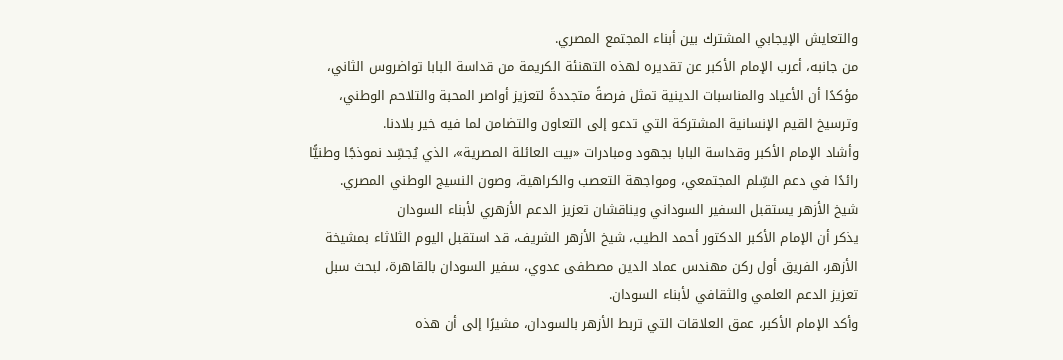والتعايش الإيجابي المشترك بين أبناء المجتمع المصري.
من جانبه، أعرب الإمام الأكبر عن تقديره لهذه التهنئة الكريمة من قداسة البابا تواضروس الثاني، مؤكدًا أن الأعياد والمناسبات الدينية تمثل فرصةً متجددةً لتعزيز أواصر المحبة والتلاحم الوطني، وترسيخ القيم الإنسانية المشتركة التي تدعو إلى التعاون والتضامن لما فيه خير بلادنا.
وأشاد الإمام الأكبر وقداسة البابا بجهود ومبادرات «بيت العائلة المصرية»، الذي يُجسِّد نموذجًا وطنيًّا رائدًا في دعم السِّلم المجتمعي، ومواجهة التعصب والكراهية، وصون النسيج الوطني المصري.
شيخ الأزهر يستقبل السفير السوداني ويناقشان تعزيز الدعم الأزهري لأبناء السودان
يذكر أن الإمام الأكبر الدكتور أحمد الطيب، شيخ الأزهر الشريف، قد استقبل اليوم الثلاثاء بمشيخة الأزهر، الفريق أول ركن مهندس عماد الدين مصطفى عدوي، سفير السودان بالقاهرة، لبحث سبل تعزيز الدعم العلمي والثقافي لأبناء السودان.
وأكد الإمام الأكبر، عمق العلاقات التي تربط الأزهر بالسودان، مشيرًا إلى أن هذه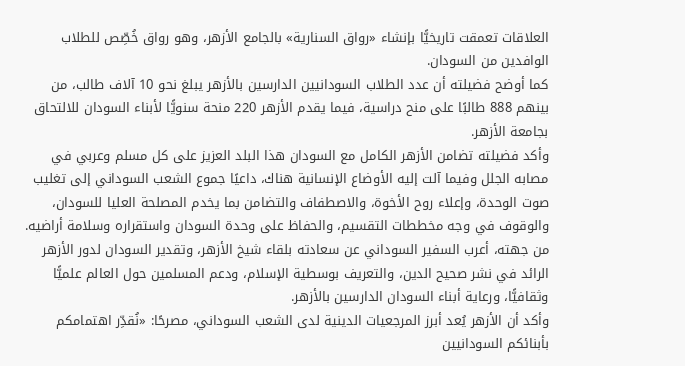العلاقات تعمقت تاريخيًّا بإنشاء «رواق السنارية» بالجامع الأزهر، وهو رواق خُصِّص للطلاب الوافدين من السودان.
كما أوضح فضيلته أن عدد الطلاب السودانيين الدارسين بالأزهر يبلغ نحو 10 آلاف طالب، من بينهم 888 طالبًا على منح دراسية، فيما يقدم الأزهر 220 منحة سنويًّا لأبناء السودان للالتحاق بجامعة الأزهر.
وأكد فضيلته تضامن الأزهر الكامل مع السودان هذا البلد العزيز على كل مسلم وعربي في مصابه الجلل وفيما آلت إليه الأوضاع الإنسانية هناك، داعيًا جموع الشعب السوداني إلى تغليب صوت الوحدة، وإعلاء روح الأخوة، والاصطفاف والتضامن بما يخدم المصلحة العليا للسودان، والوقوف في وجه مخططات التقسيم، والحفاظ على وحدة السودان واستقراره وسلامة أراضيه.
من جهته، أعرب السفير السوداني عن سعادته بلقاء شيخ الأزهر، وتقدير السودان لدور الأزهر الرائد في نشر صحيح الدين، والتعريف بوسطية الإسلام، ودعم المسلمين حول العالم علميًّا وثقافيًّا، ورعاية أبناء السودان الدارسين بالأزهر.
وأكد أن الأزهر يُعد أبرز المرجعيات الدينية لدى الشعب السوداني، مصرحًا: «نُقدِّر اهتمامكم بأبنائكم السودانيين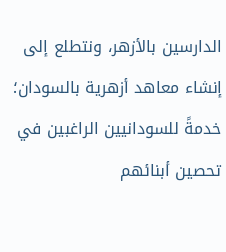الدارسين بالأزهر، ونتطلع إلى إنشاء معاهد أزهرية بالسودان؛ خدمةً للسودانيين الراغبين في تحصين أبنائهم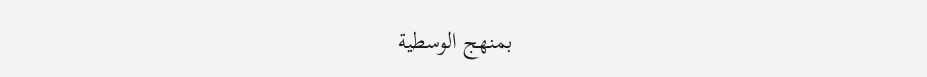بمنهج الوسطية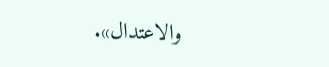والاعتدال».